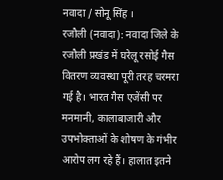नवादा / सोनू सिंह ।
रजौली (नवादा): नवादा जिले के रजौली प्रखंड में घरेलू रसोई गैस वितरण व्यवस्था पूरी तरह चरमरा गई है। भारत गैस एजेंसी पर मनमानी, कालाबाजारी और उपभोक्ताओं के शोषण के गंभीर आरोप लग रहे हैं। हालात इतने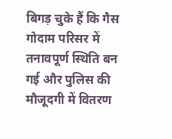बिगड़ चुके हैं कि गैस गोदाम परिसर में तनावपूर्ण स्थिति बन गई और पुलिस की मौजूदगी में वितरण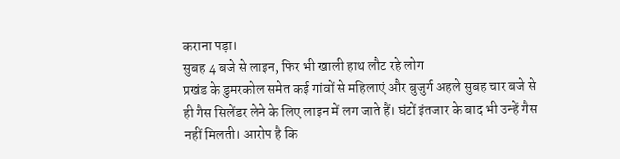कराना पड़ा।
सुबह 4 बजे से लाइन, फिर भी खाली हाथ लौट रहे लोग
प्रखंड के डुमरकोल समेत कई गांवों से महिलाएं और बुजुर्ग अहले सुबह चार बजे से ही गैस सिलेंडर लेने के लिए लाइन में लग जाते हैं। घंटों इंतजार के बाद भी उन्हें गैस नहीं मिलती। आरोप है कि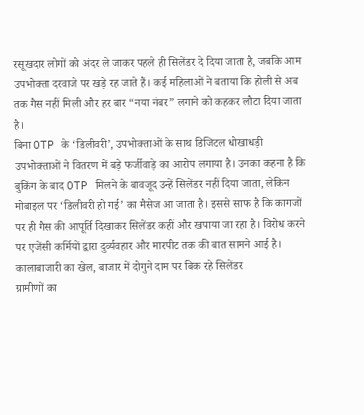रसूखदार लोगों को अंदर ले जाकर पहले ही सिलेंडर दे दिया जाता है, जबकि आम उपभोक्ता दरवाजे पर खड़े रह जाते हैं। कई महिलाओं ने बताया कि होली से अब तक गैस नहीं मिली और हर बार “नया नंबर” लगाने को कहकर लौटा दिया जाता है।
बिना OTP के ‘डिलीवरी’, उपभोक्ताओं के साथ डिजिटल धोखाधड़ी
उपभोक्ताओं ने वितरण में बड़े फर्जीवाड़े का आरोप लगाया है। उनका कहना है कि बुकिंग के बाद OTP मिलने के बावजूद उन्हें सिलेंडर नहीं दिया जाता, लेकिन मोबाइल पर ‘डिलीवरी हो गई’ का मैसेज आ जाता है। इससे साफ है कि कागजों पर ही गैस की आपूर्ति दिखाकर सिलेंडर कहीं और खपाया जा रहा है। विरोध करने पर एजेंसी कर्मियों द्वारा दुर्व्यवहार और मारपीट तक की बात सामने आई है।
कालाबाजारी का खेल, बाजार में दोगुने दाम पर बिक रहे सिलेंडर
ग्रामीणों का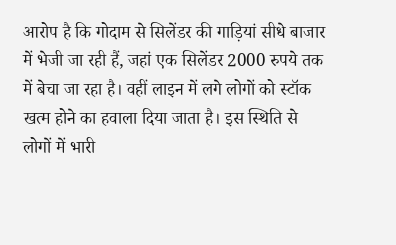आरोप है कि गोदाम से सिलेंडर की गाड़ियां सीधे बाजार में भेजी जा रही हैं, जहां एक सिलेंडर 2000 रुपये तक में बेचा जा रहा है। वहीं लाइन में लगे लोगों को स्टॉक खत्म होने का हवाला दिया जाता है। इस स्थिति से लोगों में भारी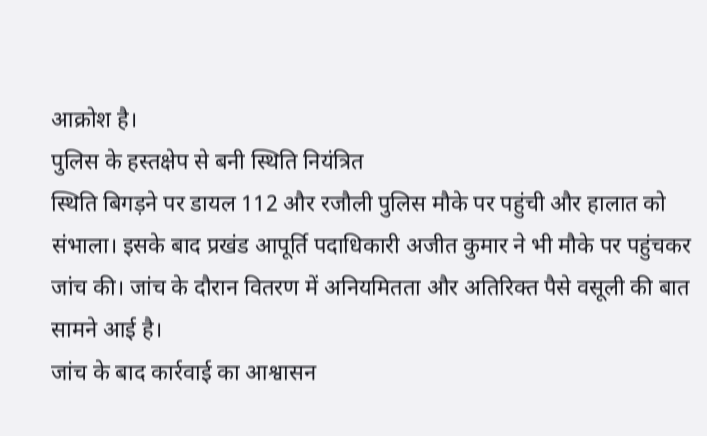आक्रोश है।
पुलिस के हस्तक्षेप से बनी स्थिति नियंत्रित
स्थिति बिगड़ने पर डायल 112 और रजौली पुलिस मौके पर पहुंची और हालात को संभाला। इसके बाद प्रखंड आपूर्ति पदाधिकारी अजीत कुमार ने भी मौके पर पहुंचकर जांच की। जांच के दौरान वितरण में अनियमितता और अतिरिक्त पैसे वसूली की बात सामने आई है।
जांच के बाद कार्रवाई का आश्वासन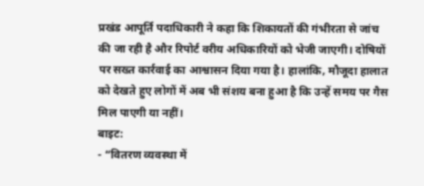प्रखंड आपूर्ति पदाधिकारी ने कहा कि शिकायतों की गंभीरता से जांच की जा रही है और रिपोर्ट वरीय अधिकारियों को भेजी जाएगी। दोषियों पर सख्त कार्रवाई का आश्वासन दिया गया है। हालांकि, मौजूदा हालात को देखते हुए लोगों में अब भी संशय बना हुआ है कि उन्हें समय पर गैस मिल पाएगी या नहीं।
बाइट:
- “वितरण व्यवस्था में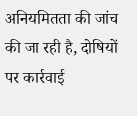अनियमितता की जांच की जा रही है, दोषियों पर कार्रवाई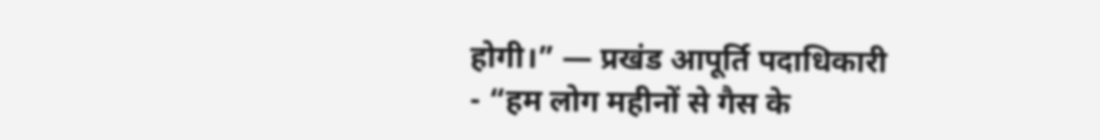होगी।” — प्रखंड आपूर्ति पदाधिकारी
- “हम लोग महीनों से गैस के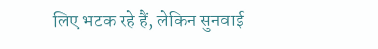लिए भटक रहे हैं, लेकिन सुनवाई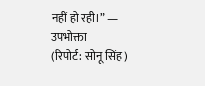नहीं हो रही।” — उपभोक्ता
(रिपोर्ट: सोनू सिंह)